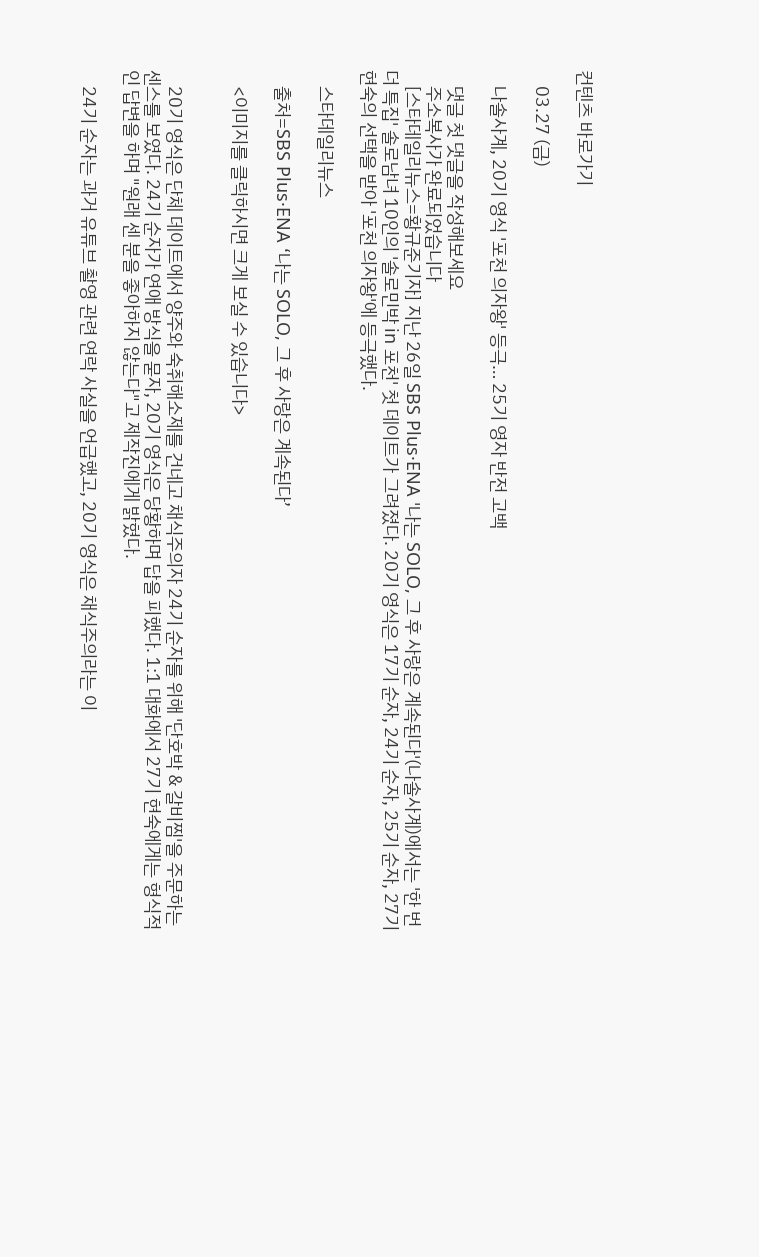컨텐츠 바로가기

    03.27 (금)

    나솔사계, 20기 영식 '포천 의자왕' 등극… 25기 영자 반전 고백

    댓글 첫 댓글을 작성해보세요
    주소복사가 완료되었습니다
    [스타데일리뉴스=황규준기자] 지난 26일 SBS Plus·ENA '나는 SOLO, 그 후 사랑은 계속된다'(나솔사계)에서는 '한 번 더 특집' 솔로남녀 10인의 '솔로민박 in 포천' 첫 데이트가 그려졌다. 20기 영식은 17기 순자, 24기 순자, 25기 순자, 27기 현숙의 선택을 받아 '포천 의자왕'에 등극했다.

    스타데일리뉴스

    출처=SBS Plus·ENA ‘나는 SOLO, 그 후 사랑은 계속된다’

    <이미지를 클릭하시면 크게 보실 수 있습니다>


    20기 영식은 단체 데이트에서 양주와 숙취해소제를 건네고 채식주의자 24기 순자를 위해 '단호박 & 갈비찜'을 주문하는 센스를 보였다. 24기 순자가 연애 방식을 묻자, 20기 영식은 당황하며 답을 피했다. 1:1 대화에서 27기 현숙에게는 형식적인 답변을 하며 "원래 센 분을 좋아하지 않는다"고 제작진에게 밝혔다.

    24기 순자는 과거 유튜브 촬영 관련 연락 사실을 언급했고, 20기 영식은 채식주의라는 이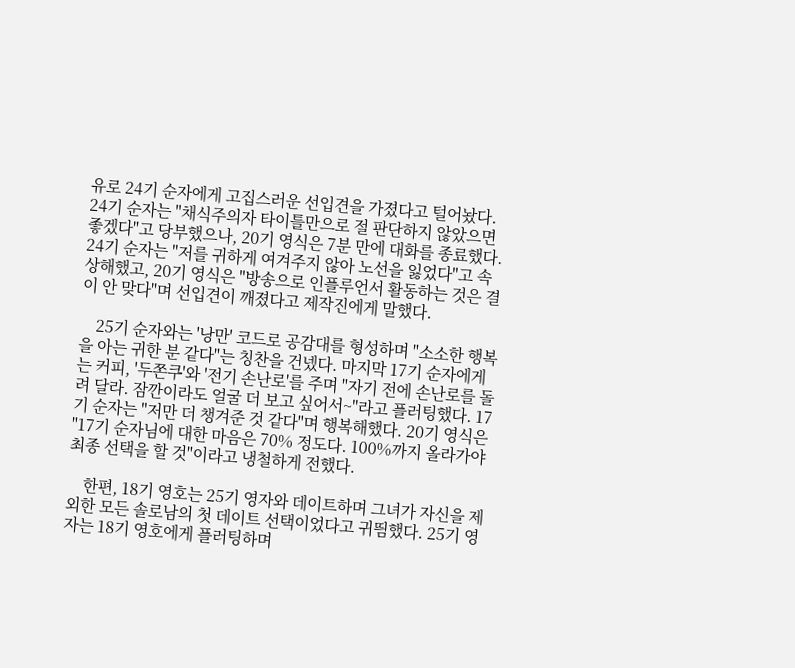유로 24기 순자에게 고집스러운 선입견을 가졌다고 털어놨다. 24기 순자는 "채식주의자 타이틀만으로 절 판단하지 않았으면 좋겠다"고 당부했으나, 20기 영식은 7분 만에 대화를 종료했다. 24기 순자는 "저를 귀하게 여겨주지 않아 노선을 잃었다"고 속상해했고, 20기 영식은 "방송으로 인플루언서 활동하는 것은 결이 안 맞다"며 선입견이 깨졌다고 제작진에게 말했다.

    25기 순자와는 '낭만' 코드로 공감대를 형성하며 "소소한 행복을 아는 귀한 분 같다"는 칭찬을 건넸다. 마지막 17기 순자에게는 커피, '두쫀쿠'와 '전기 손난로'를 주며 "자기 전에 손난로를 돌려 달라. 잠깐이라도 얼굴 더 보고 싶어서~"라고 플러팅했다. 17기 순자는 "저만 더 챙겨준 것 같다"며 행복해했다. 20기 영식은 "17기 순자님에 대한 마음은 70% 정도다. 100%까지 올라가야 최종 선택을 할 것"이라고 냉철하게 전했다.

    한편, 18기 영호는 25기 영자와 데이트하며 그녀가 자신을 제외한 모든 솔로남의 첫 데이트 선택이었다고 귀띔했다. 25기 영자는 18기 영호에게 플러팅하며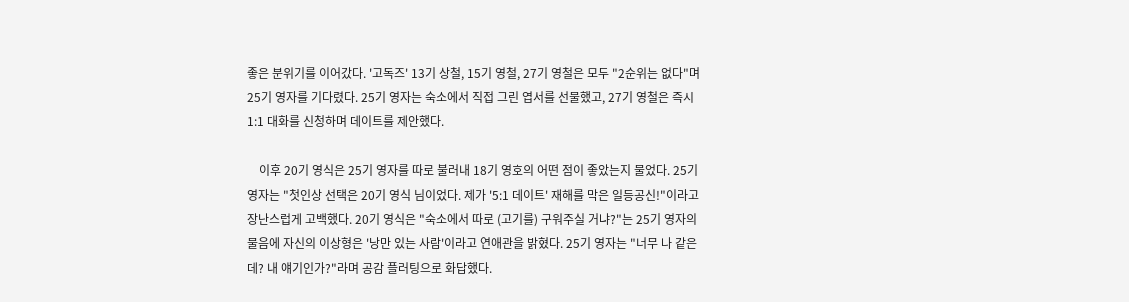좋은 분위기를 이어갔다. '고독즈' 13기 상철, 15기 영철, 27기 영철은 모두 "2순위는 없다"며 25기 영자를 기다렸다. 25기 영자는 숙소에서 직접 그린 엽서를 선물했고, 27기 영철은 즉시 1:1 대화를 신청하며 데이트를 제안했다.

    이후 20기 영식은 25기 영자를 따로 불러내 18기 영호의 어떤 점이 좋았는지 물었다. 25기 영자는 "첫인상 선택은 20기 영식 님이었다. 제가 '5:1 데이트' 재해를 막은 일등공신!"이라고 장난스럽게 고백했다. 20기 영식은 "숙소에서 따로 (고기를) 구워주실 거냐?"는 25기 영자의 물음에 자신의 이상형은 '낭만 있는 사람'이라고 연애관을 밝혔다. 25기 영자는 "너무 나 같은데? 내 얘기인가?"라며 공감 플러팅으로 화답했다.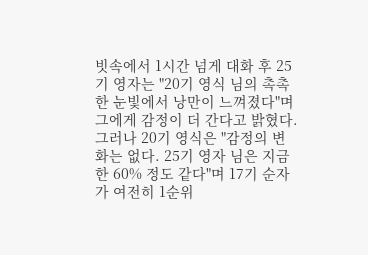빗속에서 1시간 넘게 대화 후 25기 영자는 "20기 영식 님의 촉촉한 눈빛에서 낭만이 느껴졌다"며 그에게 감정이 더 간다고 밝혔다. 그러나 20기 영식은 "감정의 변화는 없다. 25기 영자 님은 지금 한 60% 정도 같다"며 17기 순자가 여전히 1순위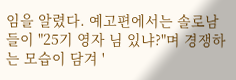임을 알렸다. 예고편에서는 솔로남들이 "25기 영자 님 있냐?"며 경쟁하는 모습이 담겨 '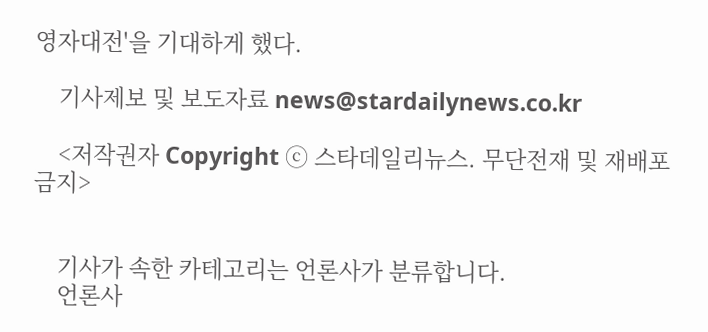영자대전'을 기대하게 했다.

    기사제보 및 보도자료 news@stardailynews.co.kr

    <저작권자 Copyright ⓒ 스타데일리뉴스. 무단전재 및 재배포 금지>


    기사가 속한 카테고리는 언론사가 분류합니다.
    언론사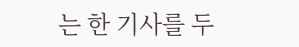는 한 기사를 두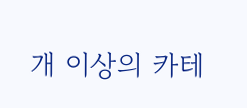개 이상의 카테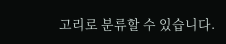고리로 분류할 수 있습니다.